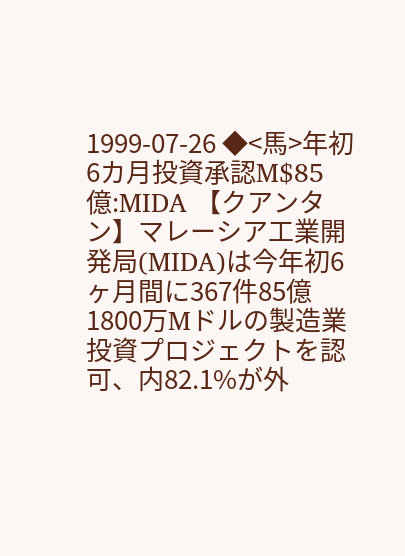1999-07-26 ◆<馬>年初6カ月投資承認M$85億:MIDA 【クアンタン】マレーシア工業開発局(MIDA)は今年初6ヶ月間に367件85億1800万Mドルの製造業投資プロジェクトを認可、内82.1%が外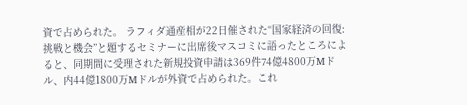資で占められた。 ラフィダ通産相が22日催された“国家経済の回復:挑戦と機会”と題するセミナーに出席後マスコミに語ったところによると、同期間に受理された新規投資申請は369件74億4800万Mドル、内44億1800万Mドルが外資で占められた。これ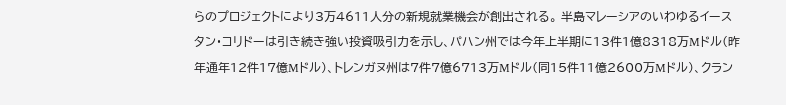らのプロジェクトにより3万4611人分の新規就業機会が創出される。 半島マレーシアのいわゆるイースタン・コリドーは引き続き強い投資吸引力を示し、パハン州では今年上半期に13件1億8318万Mドル(昨年通年12件17億Mドル)、トレンガヌ州は7件7億6713万Mドル(同15件11億2600万Mドル)、クラン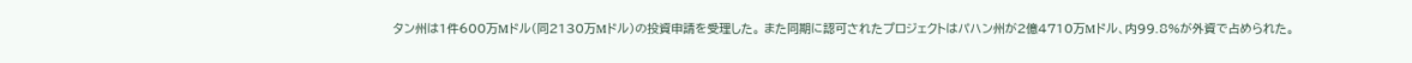タン州は1件600万Mドル(同2130万Mドル)の投資申請を受理した。 また同期に認可されたプロジェクトはパハン州が2億4710万Mドル、内99.8%が外資で占められた。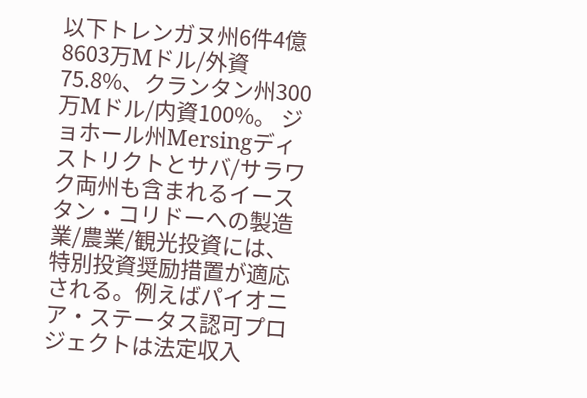以下トレンガヌ州6件4億8603万Mドル/外資75.8%、クランタン州300万Mドル/内資100%。 ジョホール州Mersingディストリクトとサバ/サラワク両州も含まれるイースタン・コリドーへの製造業/農業/観光投資には、特別投資奨励措置が適応される。例えばパイオニア・ステータス認可プロジェクトは法定収入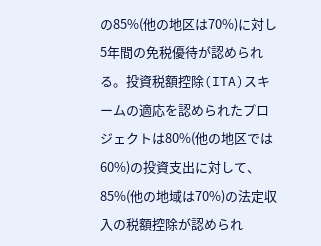の85%(他の地区は70%)に対し5年間の免税優待が認められる。投資税額控除(ITA)スキームの適応を認められたプロジェクトは80%(他の地区では60%)の投資支出に対して、85%(他の地域は70%)の法定収入の税額控除が認められ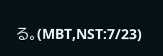る。(MBT,NST:7/23)